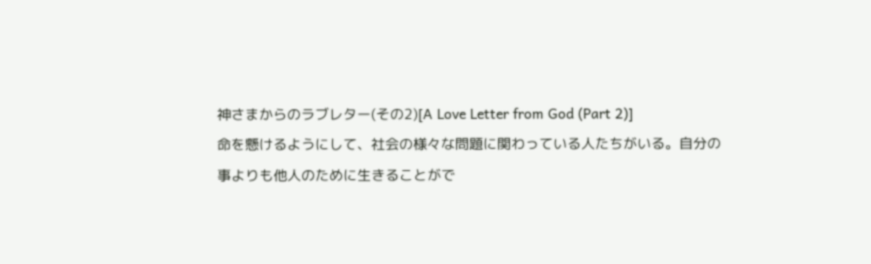神さまからのラブレター(その2)[A Love Letter from God (Part 2)]
命を懸けるようにして、社会の様々な問題に関わっている人たちがいる。自分の事よりも他人のために生きることがで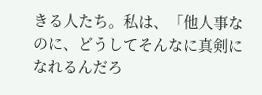きる人たち。私は、「他人事なのに、どうしてそんなに真剣になれるんだろ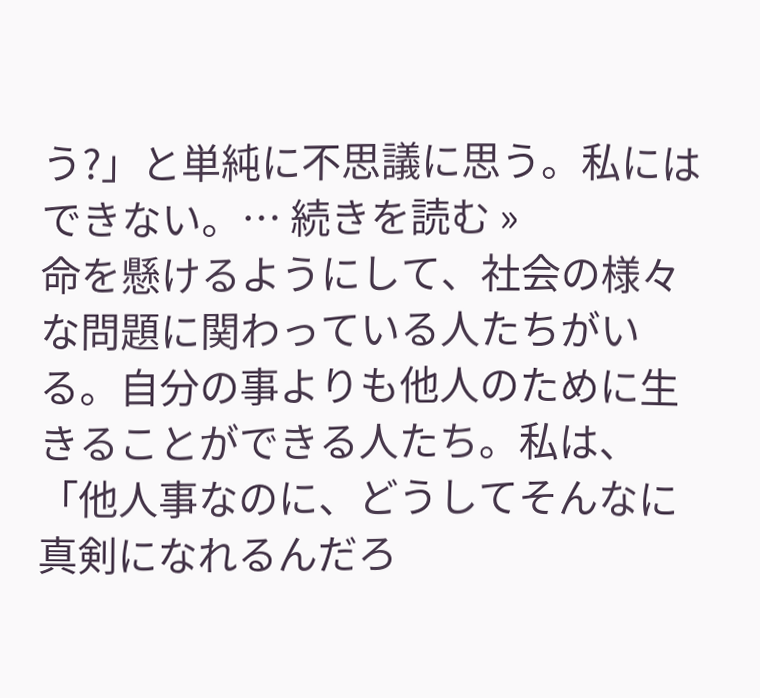う?」と単純に不思議に思う。私にはできない。… 続きを読む »
命を懸けるようにして、社会の様々な問題に関わっている人たちがいる。自分の事よりも他人のために生きることができる人たち。私は、「他人事なのに、どうしてそんなに真剣になれるんだろ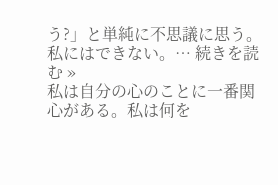う?」と単純に不思議に思う。私にはできない。… 続きを読む »
私は自分の心のことに一番関心がある。私は何を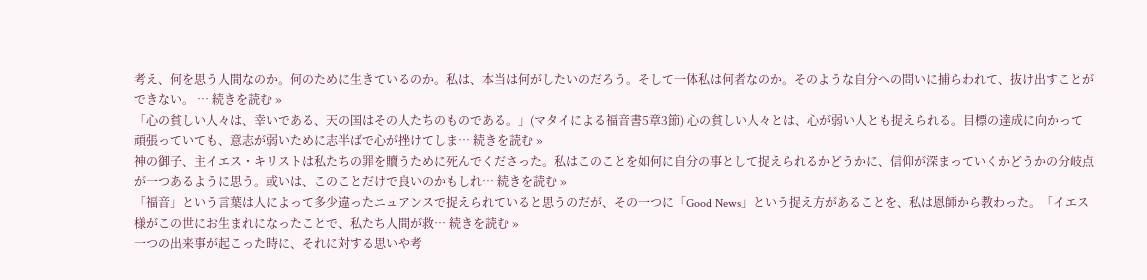考え、何を思う人間なのか。何のために生きているのか。私は、本当は何がしたいのだろう。そして一体私は何者なのか。そのような自分への問いに捕らわれて、抜け出すことができない。 … 続きを読む »
「心の貧しい人々は、幸いである、天の国はその人たちのものである。」(マタイによる福音書5章3節) 心の貧しい人々とは、心が弱い人とも捉えられる。目標の達成に向かって頑張っていても、意志が弱いために志半ばで心が挫けてしま… 続きを読む »
神の御子、主イエス・キリストは私たちの罪を贖うために死んでくださった。私はこのことを如何に自分の事として捉えられるかどうかに、信仰が深まっていくかどうかの分岐点が一つあるように思う。或いは、このことだけで良いのかもしれ… 続きを読む »
「福音」という言葉は人によって多少違ったニュアンスで捉えられていると思うのだが、その一つに「Good News」という捉え方があることを、私は恩師から教わった。「イエス様がこの世にお生まれになったことで、私たち人間が救… 続きを読む »
一つの出来事が起こった時に、それに対する思いや考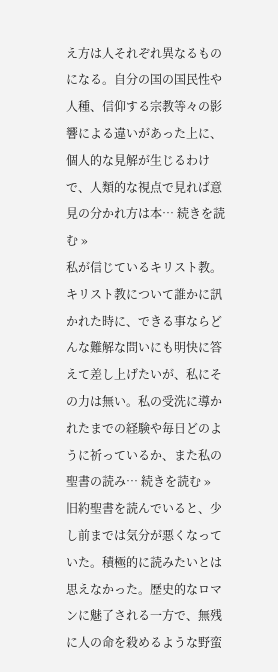え方は人それぞれ異なるものになる。自分の国の国民性や人種、信仰する宗教等々の影響による違いがあった上に、個人的な見解が生じるわけで、人類的な視点で見れば意見の分かれ方は本… 続きを読む »
私が信じているキリスト教。キリスト教について誰かに訊かれた時に、できる事ならどんな難解な問いにも明快に答えて差し上げたいが、私にその力は無い。私の受洗に導かれたまでの経験や毎日どのように祈っているか、また私の聖書の読み… 続きを読む »
旧約聖書を読んでいると、少し前までは気分が悪くなっていた。積極的に読みたいとは思えなかった。歴史的なロマンに魅了される一方で、無残に人の命を殺めるような野蛮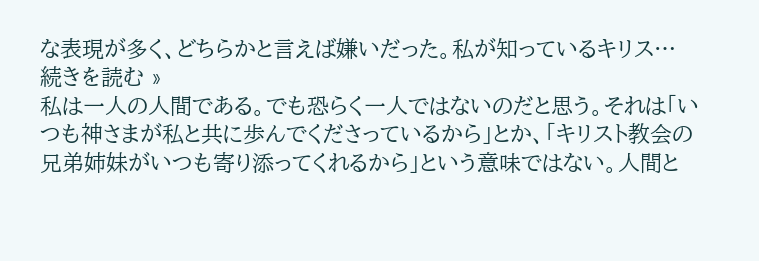な表現が多く、どちらかと言えば嫌いだった。私が知っているキリス… 続きを読む »
私は一人の人間である。でも恐らく一人ではないのだと思う。それは「いつも神さまが私と共に歩んでくださっているから」とか、「キリスト教会の兄弟姉妹がいつも寄り添ってくれるから」という意味ではない。人間と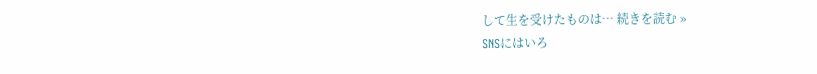して生を受けたものは… 続きを読む »
SNSにはいろ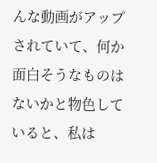んな動画がアップされていて、何か面白そうなものはないかと物色していると、私は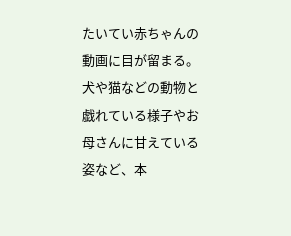たいてい赤ちゃんの動画に目が留まる。犬や猫などの動物と戯れている様子やお母さんに甘えている姿など、本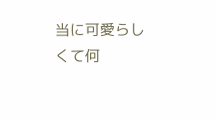当に可愛らしくて何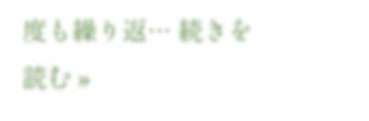度も繰り返… 続きを読む »